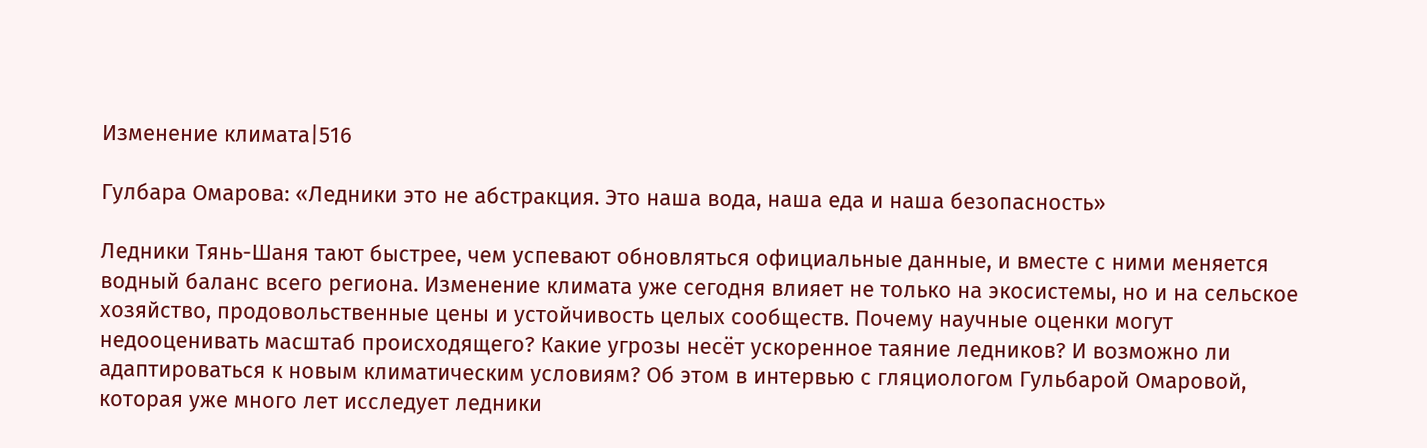Изменение климата|516

Гулбара Омарова: «Ледники это не абстракция. Это наша вода, наша еда и наша безопасность»

Ледники Тянь-Шаня тают быстрее, чем успевают обновляться официальные данные, и вместе с ними меняется водный баланс всего региона. Изменение климата уже сегодня влияет не только на экосистемы, но и на сельское хозяйство, продовольственные цены и устойчивость целых сообществ. Почему научные оценки могут недооценивать масштаб происходящего? Какие угрозы несёт ускоренное таяние ледников? И возможно ли адаптироваться к новым климатическим условиям? Об этом в интервью с гляциологом Гульбарой Омаровой, которая уже много лет исследует ледники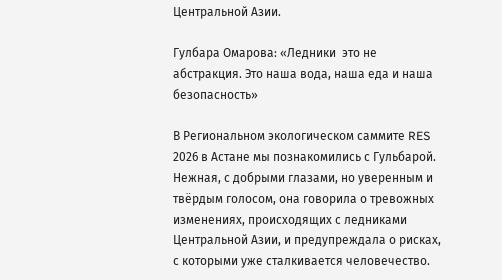Центральной Азии.

Гулбара Омарова: «Ледники  это не абстракция. Это наша вода, наша еда и наша безопасность»

В Региональном экологическом саммите RES 2026 в Астане мы познакомились с Гульбарой. Нежная, с добрыми глазами, но уверенным и твёрдым голосом, она говорила о тревожных изменениях, происходящих с ледниками Центральной Азии, и предупреждала о рисках, с которыми уже сталкивается человечество.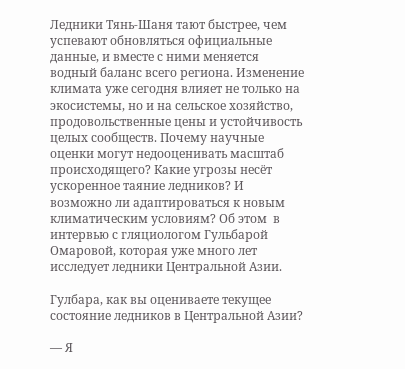Ледники Тянь-Шаня тают быстрее, чем успевают обновляться официальные данные, и вместе с ними меняется водный баланс всего региона. Изменение климата уже сегодня влияет не только на экосистемы, но и на сельское хозяйство, продовольственные цены и устойчивость целых сообществ. Почему научные оценки могут недооценивать масштаб происходящего? Какие угрозы несёт ускоренное таяние ледников? И возможно ли адаптироваться к новым климатическим условиям? Об этом  в интервью с гляциологом Гульбарой Омаровой, которая уже много лет исследует ледники Центральной Азии.

Гулбара, как вы оцениваете текущее состояние ледников в Центральной Азии?

— Я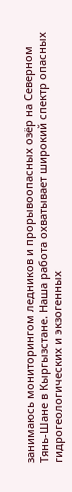занимаюсь мониторингом ледников и прорывоопасных озёр на Северном Тянь-Шане в Кыргызстане. Наша работа охватывает широкий спектр опасных гидрогеологических и экзогенных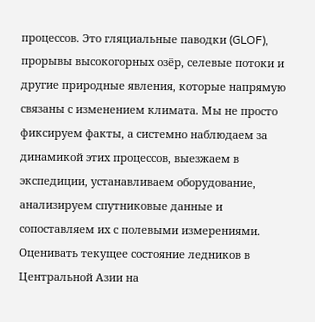процессов. Это гляциальные паводки (GLOF), прорывы высокогорных озёр, селевые потоки и другие природные явления, которые напрямую связаны с изменением климата. Мы не просто фиксируем факты, а системно наблюдаем за динамикой этих процессов, выезжаем в экспедиции, устанавливаем оборудование, анализируем спутниковые данные и сопоставляем их с полевыми измерениями. Оценивать текущее состояние ледников в Центральной Азии на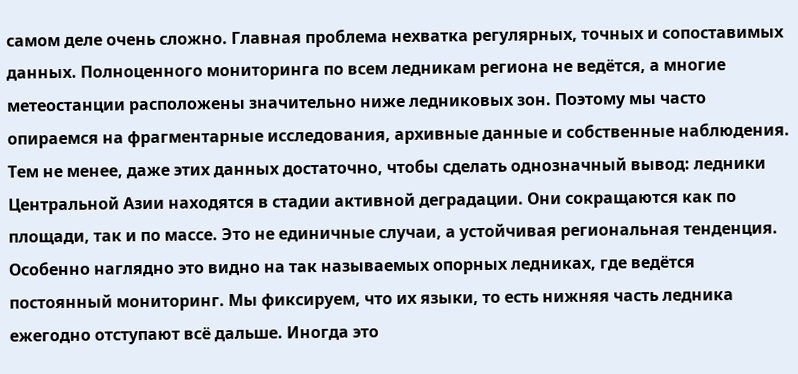самом деле очень сложно. Главная проблема нехватка регулярных, точных и сопоставимых данных. Полноценного мониторинга по всем ледникам региона не ведётся, а многие метеостанции расположены значительно ниже ледниковых зон. Поэтому мы часто опираемся на фрагментарные исследования, архивные данные и собственные наблюдения. Тем не менее, даже этих данных достаточно, чтобы сделать однозначный вывод: ледники Центральной Азии находятся в стадии активной деградации. Они сокращаются как по площади, так и по массе. Это не единичные случаи, а устойчивая региональная тенденция. Особенно наглядно это видно на так называемых опорных ледниках, где ведётся постоянный мониторинг. Мы фиксируем, что их языки, то есть нижняя часть ледника ежегодно отступают всё дальше. Иногда это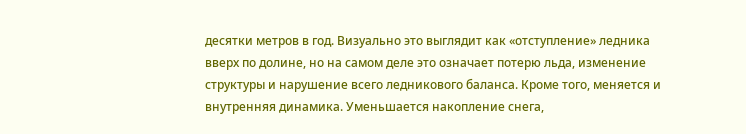десятки метров в год. Визуально это выглядит как «отступление» ледника вверх по долине, но на самом деле это означает потерю льда, изменение структуры и нарушение всего ледникового баланса. Кроме того, меняется и внутренняя динамика. Уменьшается накопление снега,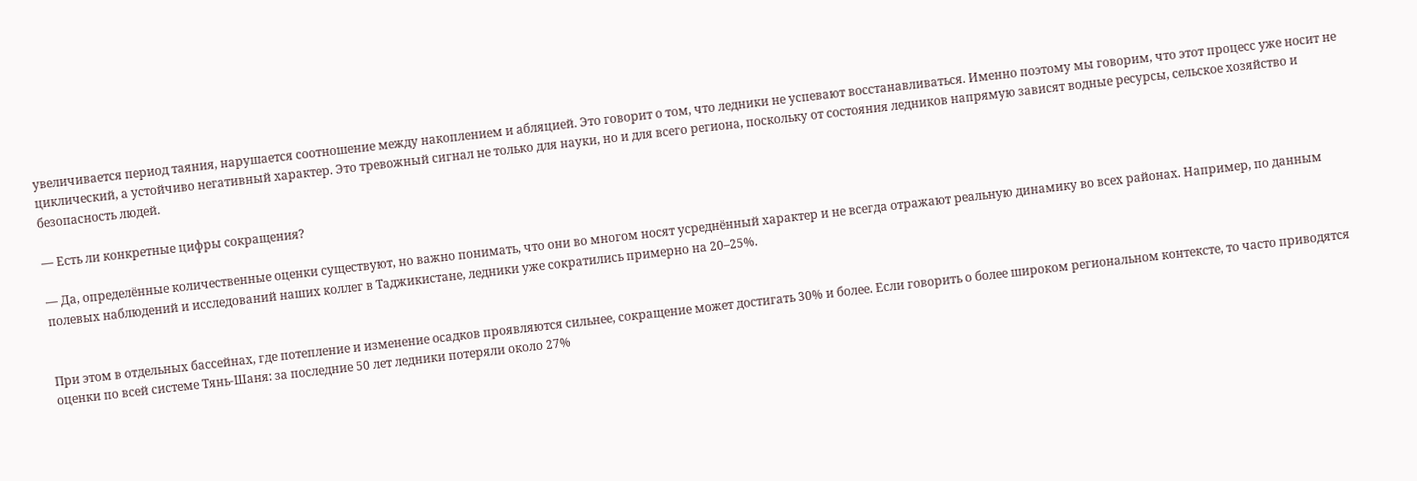увеличивается период таяния, нарушается соотношение между накоплением и абляцией. Это говорит о том, что ледники не успевают восстанавливаться. Именно поэтому мы говорим, что этот процесс уже носит не циклический, а устойчиво негативный характер. Это тревожный сигнал не только для науки, но и для всего региона, поскольку от состояния ледников напрямую зависят водные ресурсы, сельское хозяйство и безопасность людей.

— Есть ли конкретные цифры сокращения?

— Да, определённые количественные оценки существуют, но важно понимать, что они во многом носят усреднённый характер и не всегда отражают реальную динамику во всех районах. Например, по данным полевых наблюдений и исследований наших коллег в Таджикистане, ледники уже сократились примерно на 20–25%.


При этом в отдельных бассейнах, где потепление и изменение осадков проявляются сильнее, сокращение может достигать 30% и более. Если говорить о более широком региональном контексте, то часто приводятся оценки по всей системе Тянь-Шаня: за последние 50 лет ледники потеряли около 27%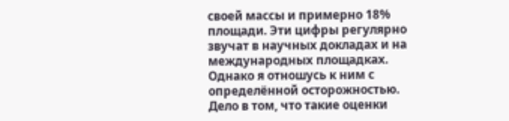своей массы и примерно 18% площади. Эти цифры регулярно звучат в научных докладах и на международных площадках. Однако я отношусь к ним с определённой осторожностью. Дело в том, что такие оценки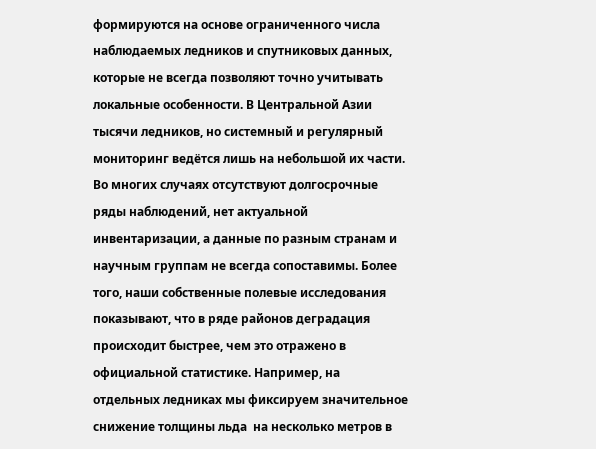формируются на основе ограниченного числа наблюдаемых ледников и спутниковых данных, которые не всегда позволяют точно учитывать локальные особенности. В Центральной Азии тысячи ледников, но системный и регулярный мониторинг ведётся лишь на небольшой их части. Во многих случаях отсутствуют долгосрочные ряды наблюдений, нет актуальной инвентаризации, а данные по разным странам и научным группам не всегда сопоставимы. Более того, наши собственные полевые исследования показывают, что в ряде районов деградация происходит быстрее, чем это отражено в официальной статистике. Например, на отдельных ледниках мы фиксируем значительное снижение толщины льда  на несколько метров в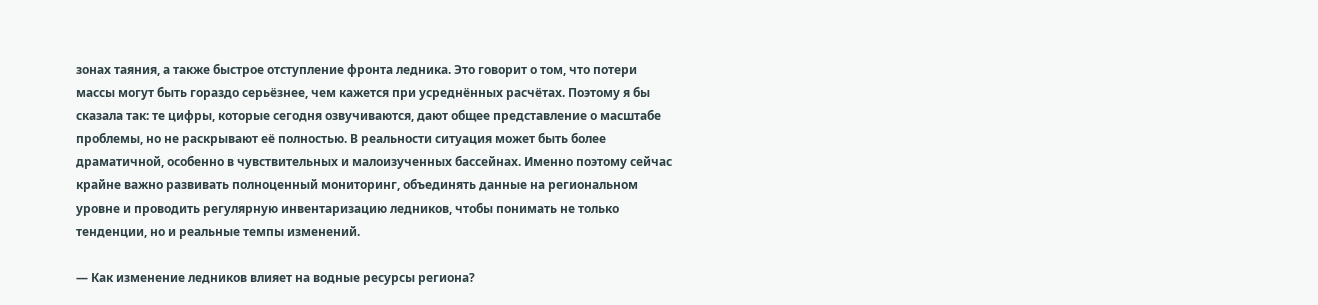зонах таяния, а также быстрое отступление фронта ледника. Это говорит о том, что потери массы могут быть гораздо серьёзнее, чем кажется при усреднённых расчётах. Поэтому я бы сказала так: те цифры, которые сегодня озвучиваются, дают общее представление о масштабе проблемы, но не раскрывают её полностью. В реальности ситуация может быть более драматичной, особенно в чувствительных и малоизученных бассейнах. Именно поэтому сейчас крайне важно развивать полноценный мониторинг, объединять данные на региональном уровне и проводить регулярную инвентаризацию ледников, чтобы понимать не только тенденции, но и реальные темпы изменений.

— Как изменение ледников влияет на водные ресурсы региона?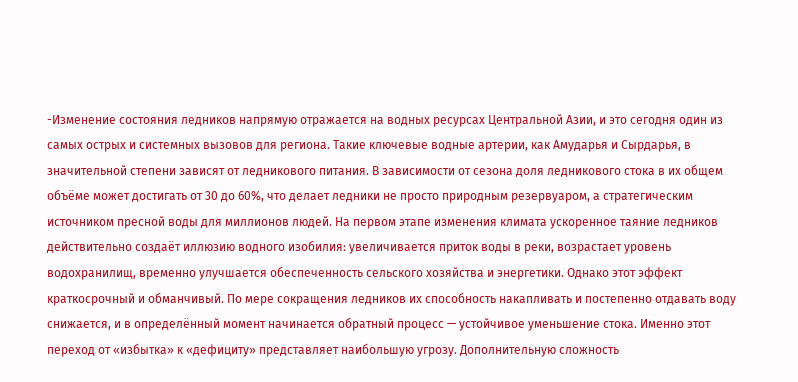-Изменение состояния ледников напрямую отражается на водных ресурсах Центральной Азии, и это сегодня один из самых острых и системных вызовов для региона. Такие ключевые водные артерии, как Амударья и Сырдарья, в значительной степени зависят от ледникового питания. В зависимости от сезона доля ледникового стока в их общем объёме может достигать от 30 до 60%, что делает ледники не просто природным резервуаром, а стратегическим источником пресной воды для миллионов людей. На первом этапе изменения климата ускоренное таяние ледников действительно создаёт иллюзию водного изобилия: увеличивается приток воды в реки, возрастает уровень водохранилищ, временно улучшается обеспеченность сельского хозяйства и энергетики. Однако этот эффект краткосрочный и обманчивый. По мере сокращения ледников их способность накапливать и постепенно отдавать воду снижается, и в определённый момент начинается обратный процесс — устойчивое уменьшение стока. Именно этот переход от «избытка» к «дефициту» представляет наибольшую угрозу. Дополнительную сложность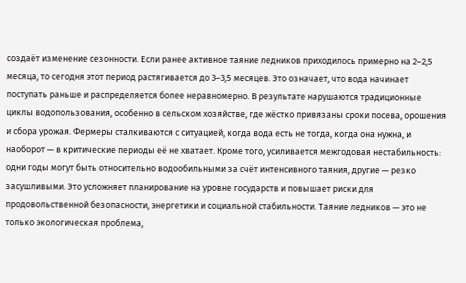создаёт изменение сезонности. Если ранее активное таяние ледников приходилось примерно на 2–2,5 месяца, то сегодня этот период растягивается до 3–3,5 месяцев. Это означает, что вода начинает поступать раньше и распределяется более неравномерно. В результате нарушаются традиционные циклы водопользования, особенно в сельском хозяйстве, где жёстко привязаны сроки посева, орошения и сбора урожая. Фермеры сталкиваются с ситуацией, когда вода есть не тогда, когда она нужна, и наоборот — в критические периоды её не хватает. Кроме того, усиливается межгодовая нестабильность: одни годы могут быть относительно водообильными за счёт интенсивного таяния, другие — резко засушливыми. Это усложняет планирование на уровне государств и повышает риски для продовольственной безопасности, энергетики и социальной стабильности. Таяние ледников — это не только экологическая проблема,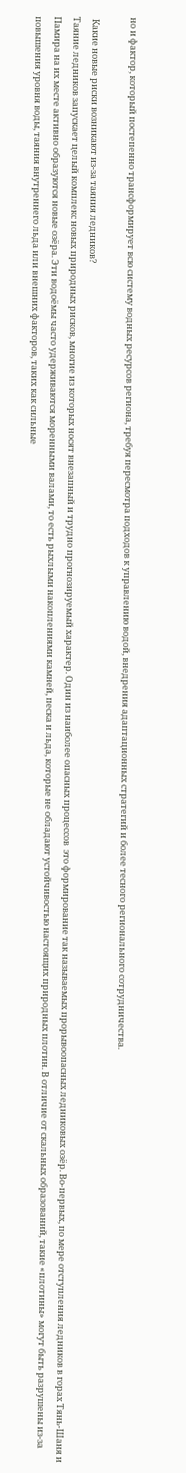но и фактор, который постепенно трансформирует всю систему водных ресурсов региона, требуя пересмотра подходов к управлению водой, внедрения адаптационных стратегий и более тесного регионального сотрудничества.

 Какие новые риски возникают из-за таяния ледников?
Таяние ледников запускает целый комплекс новых природных рисков, многие из которых носят внезапный и трудно прогнозируемый характер. Один из наиболее опасных процессов  это формирование так называемых прорывоопасных ледниковых озёр. Во-первых, по мере отступления ледников в горах Тянь-Шаня и Памира на их месте активно образуются новые озёра. Эти водоёмы часто удерживаются моренными валами, то есть рыхлыми накоплениями камней, песка и льда, которые не обладают устойчивостью настоящих природных плотин. В отличие от скальных образований, такие «плотины» могут быть разрушены из-за повышения уровня воды, таяния внутреннего льда или внешних факторов, таких как сильные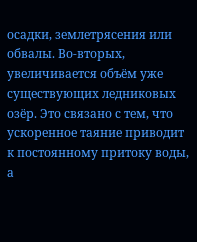осадки, землетрясения или обвалы. Во-вторых, увеличивается объём уже существующих ледниковых озёр. Это связано с тем, что ускоренное таяние приводит к постоянному притоку воды, а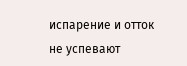испарение и отток не успевают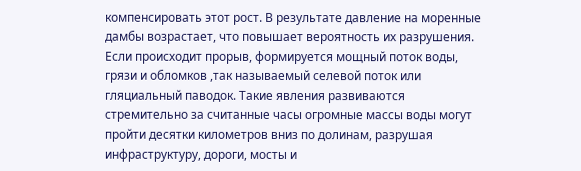компенсировать этот рост. В результате давление на моренные дамбы возрастает, что повышает вероятность их разрушения. Если происходит прорыв, формируется мощный поток воды, грязи и обломков ,так называемый селевой поток или гляциальный паводок. Такие явления развиваются стремительно за считанные часы огромные массы воды могут пройти десятки километров вниз по долинам, разрушая инфраструктуру, дороги, мосты и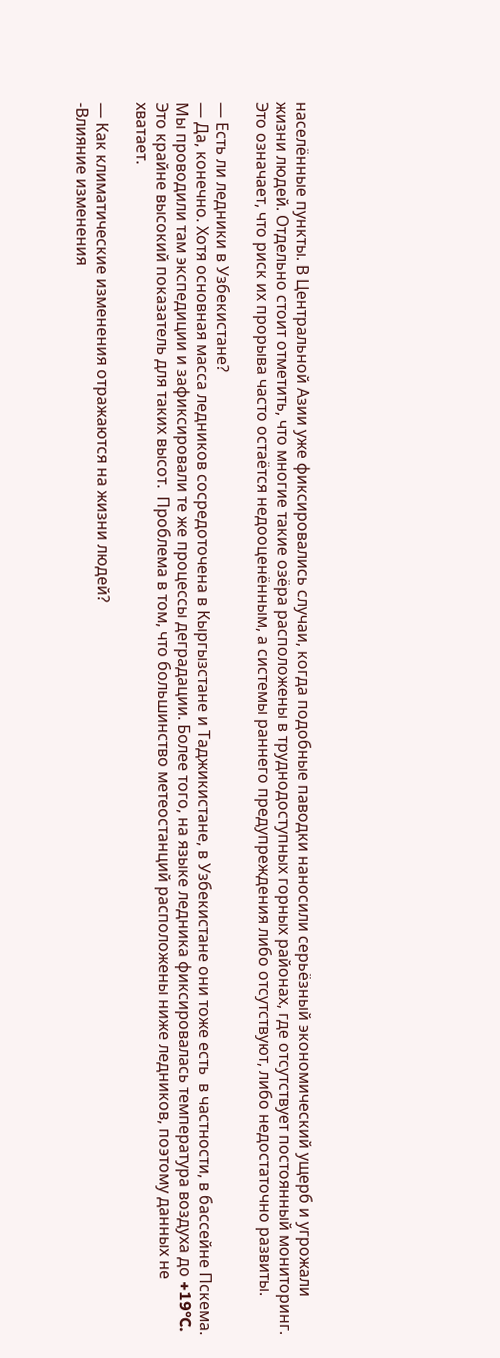населённые пункты. В Центральной Азии уже фиксировались случаи, когда подобные паводки наносили серьёзный экономический ущерб и угрожали жизни людей. Отдельно стоит отметить, что многие такие озёра расположены в труднодоступных горных районах, где отсутствует постоянный мониторинг. Это означает, что риск их прорыва часто остаётся недооценённым, а системы раннего предупреждения либо отсутствуют, либо недостаточно развиты.

— Есть ли ледники в Узбекистане?
— Да, конечно. Хотя основная масса ледников сосредоточена в Кыргызстане и Таджикистане, в Узбекистане они тоже есть  в частности, в бассейне Пскема. Мы проводили там экспедиции и зафиксировали те же процессы деградации. Более того, на языке ледника фиксировалась температура воздуха до +19°C. Это крайне высокий показатель для таких высот.  Проблема в том, что большинство метеостанций расположены ниже ледников, поэтому данных не хватает.

— Как климатические изменения отражаются на жизни людей?
-Влияние изменения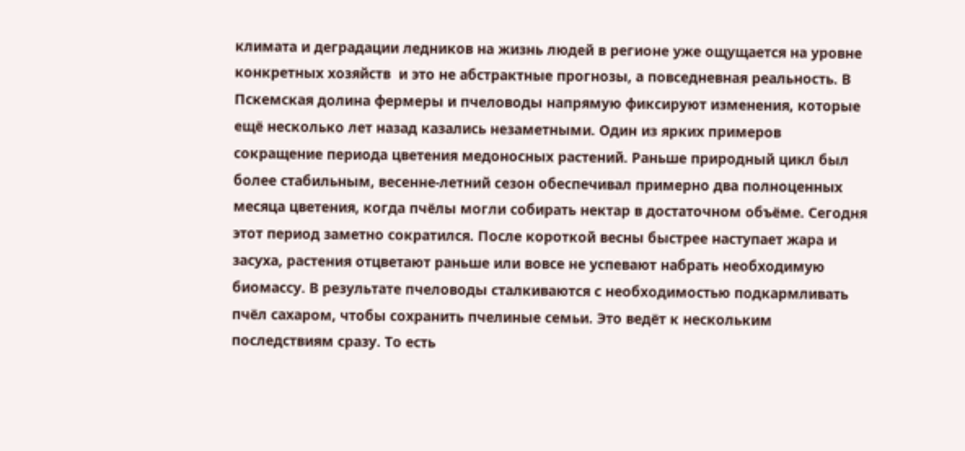климата и деградации ледников на жизнь людей в регионе уже ощущается на уровне конкретных хозяйств  и это не абстрактные прогнозы, а повседневная реальность. В Пскемская долина фермеры и пчеловоды напрямую фиксируют изменения, которые ещё несколько лет назад казались незаметными. Один из ярких примеров  сокращение периода цветения медоносных растений. Раньше природный цикл был более стабильным, весенне-летний сезон обеспечивал примерно два полноценных месяца цветения, когда пчёлы могли собирать нектар в достаточном объёме. Сегодня этот период заметно сократился. После короткой весны быстрее наступает жара и засуха, растения отцветают раньше или вовсе не успевают набрать необходимую биомассу. В результате пчеловоды сталкиваются с необходимостью подкармливать пчёл сахаром, чтобы сохранить пчелиные семьи. Это ведёт к нескольким последствиям сразу. То есть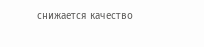снижается качество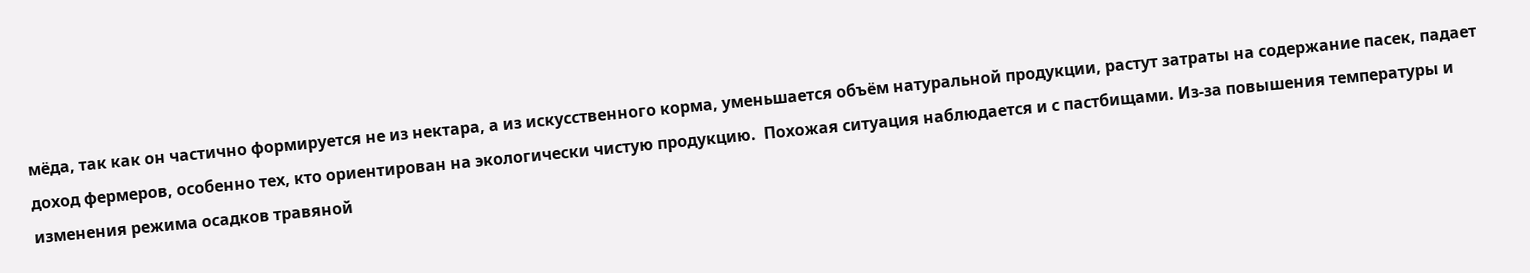мёда, так как он частично формируется не из нектара, а из искусственного корма, уменьшается объём натуральной продукции, растут затраты на содержание пасек, падает доход фермеров, особенно тех, кто ориентирован на экологически чистую продукцию.  Похожая ситуация наблюдается и с пастбищами. Из-за повышения температуры и изменения режима осадков травяной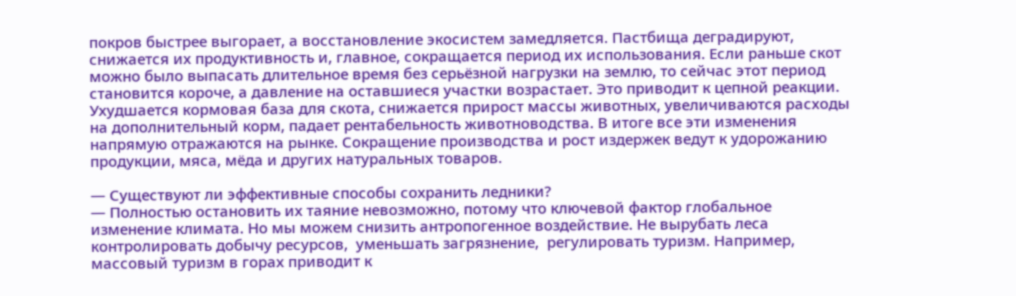покров быстрее выгорает, а восстановление экосистем замедляется. Пастбища деградируют, снижается их продуктивность и, главное, сокращается период их использования. Если раньше скот можно было выпасать длительное время без серьёзной нагрузки на землю, то сейчас этот период становится короче, а давление на оставшиеся участки возрастает. Это приводит к цепной реакции. Ухудшается кормовая база для скота, снижается прирост массы животных, увеличиваются расходы на дополнительный корм, падает рентабельность животноводства. В итоге все эти изменения напрямую отражаются на рынке. Сокращение производства и рост издержек ведут к удорожанию продукции, мяса, мёда и других натуральных товаров.

— Существуют ли эффективные способы сохранить ледники?
— Полностью остановить их таяние невозможно, потому что ключевой фактор глобальное изменение климата. Но мы можем снизить антропогенное воздействие. Не вырубать леса  контролировать добычу ресурсов,  уменьшать загрязнение,  регулировать туризм. Например, массовый туризм в горах приводит к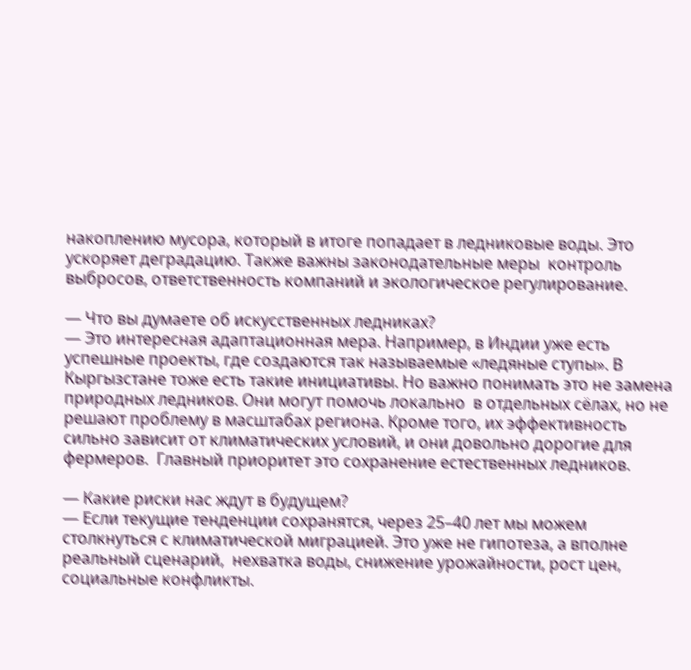накоплению мусора, который в итоге попадает в ледниковые воды. Это ускоряет деградацию. Также важны законодательные меры  контроль выбросов, ответственность компаний и экологическое регулирование.

— Что вы думаете об искусственных ледниках?
— Это интересная адаптационная мера. Например, в Индии уже есть успешные проекты, где создаются так называемые «ледяные ступы». В Кыргызстане тоже есть такие инициативы. Но важно понимать это не замена природных ледников. Они могут помочь локально  в отдельных сёлах, но не решают проблему в масштабах региона. Кроме того, их эффективность сильно зависит от климатических условий, и они довольно дорогие для фермеров.  Главный приоритет это сохранение естественных ледников.

— Какие риски нас ждут в будущем?
— Если текущие тенденции сохранятся, через 25–40 лет мы можем столкнуться с климатической миграцией. Это уже не гипотеза, а вполне реальный сценарий,  нехватка воды, снижение урожайности, рост цен, социальные конфликты.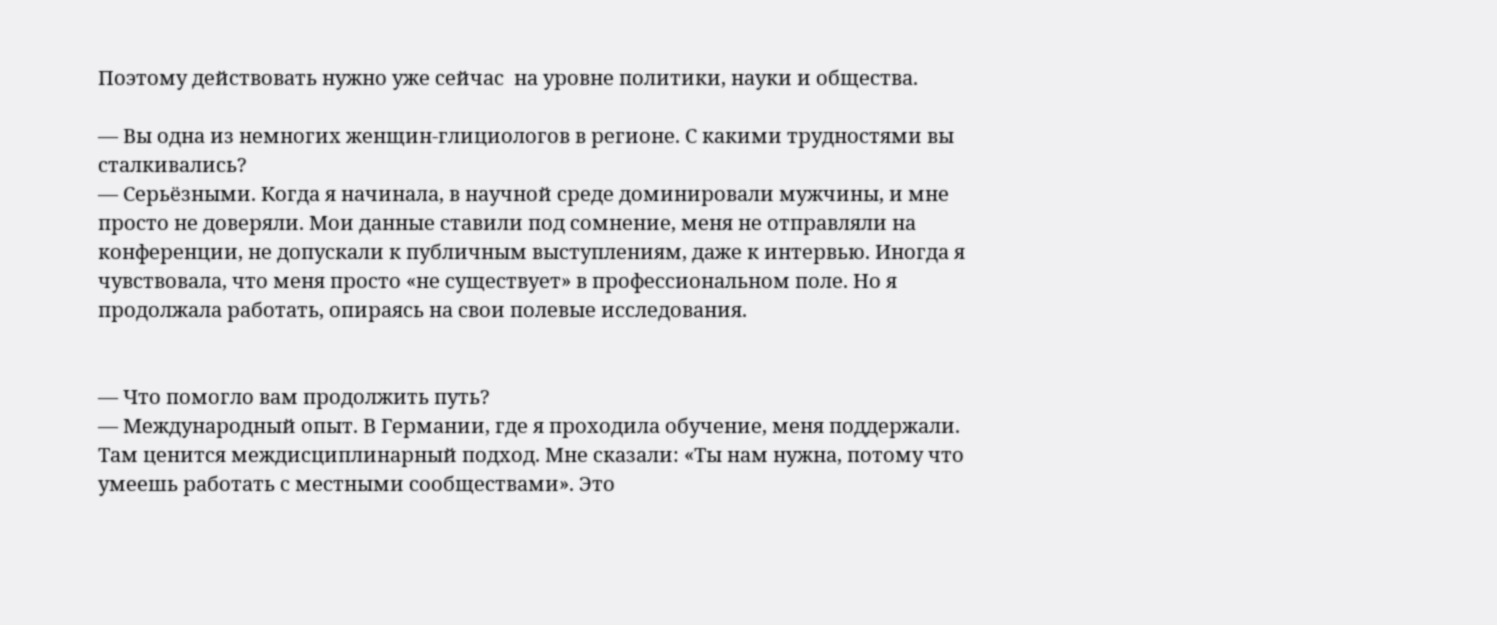Поэтому действовать нужно уже сейчас  на уровне политики, науки и общества.

— Вы одна из немногих женщин-глициологов в регионе. С какими трудностями вы сталкивались?
— Серьёзными. Когда я начинала, в научной среде доминировали мужчины, и мне просто не доверяли. Мои данные ставили под сомнение, меня не отправляли на конференции, не допускали к публичным выступлениям, даже к интервью. Иногда я чувствовала, что меня просто «не существует» в профессиональном поле. Но я продолжала работать, опираясь на свои полевые исследования.


— Что помогло вам продолжить путь?
— Международный опыт. В Германии, где я проходила обучение, меня поддержали. Там ценится междисциплинарный подход. Мне сказали: «Ты нам нужна, потому что умеешь работать с местными сообществами». Это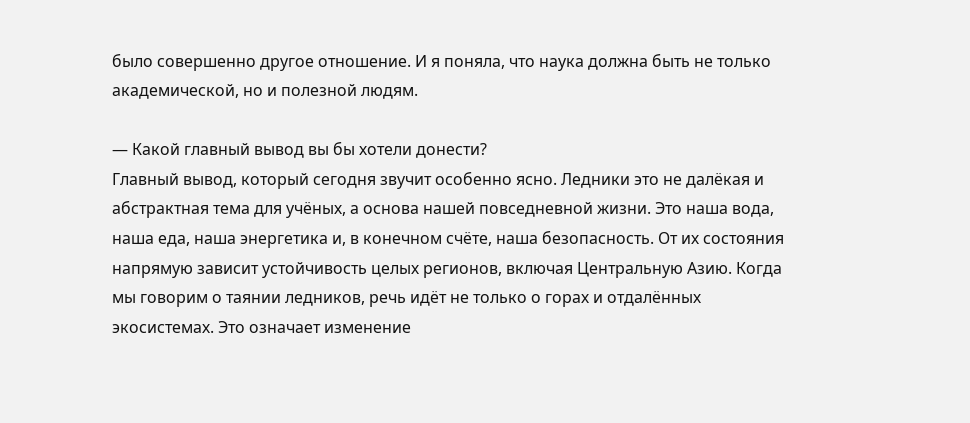было совершенно другое отношение. И я поняла, что наука должна быть не только академической, но и полезной людям.

— Какой главный вывод вы бы хотели донести?
Главный вывод, который сегодня звучит особенно ясно. Ледники это не далёкая и абстрактная тема для учёных, а основа нашей повседневной жизни. Это наша вода, наша еда, наша энергетика и, в конечном счёте, наша безопасность. От их состояния напрямую зависит устойчивость целых регионов, включая Центральную Азию. Когда мы говорим о таянии ледников, речь идёт не только о горах и отдалённых экосистемах. Это означает изменение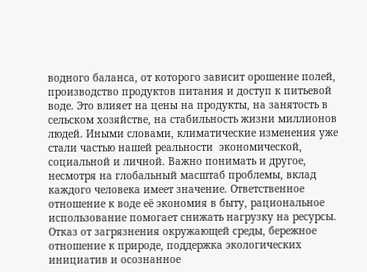водного баланса, от которого зависит орошение полей, производство продуктов питания и доступ к питьевой воде. Это влияет на цены на продукты, на занятость в сельском хозяйстве, на стабильность жизни миллионов людей. Иными словами, климатические изменения уже стали частью нашей реальности  экономической, социальной и личной. Важно понимать и другое, несмотря на глобальный масштаб проблемы, вклад каждого человека имеет значение. Ответственное отношение к воде её экономия в быту, рациональное использование помогает снижать нагрузку на ресурсы. Отказ от загрязнения окружающей среды, бережное отношение к природе, поддержка экологических инициатив и осознанное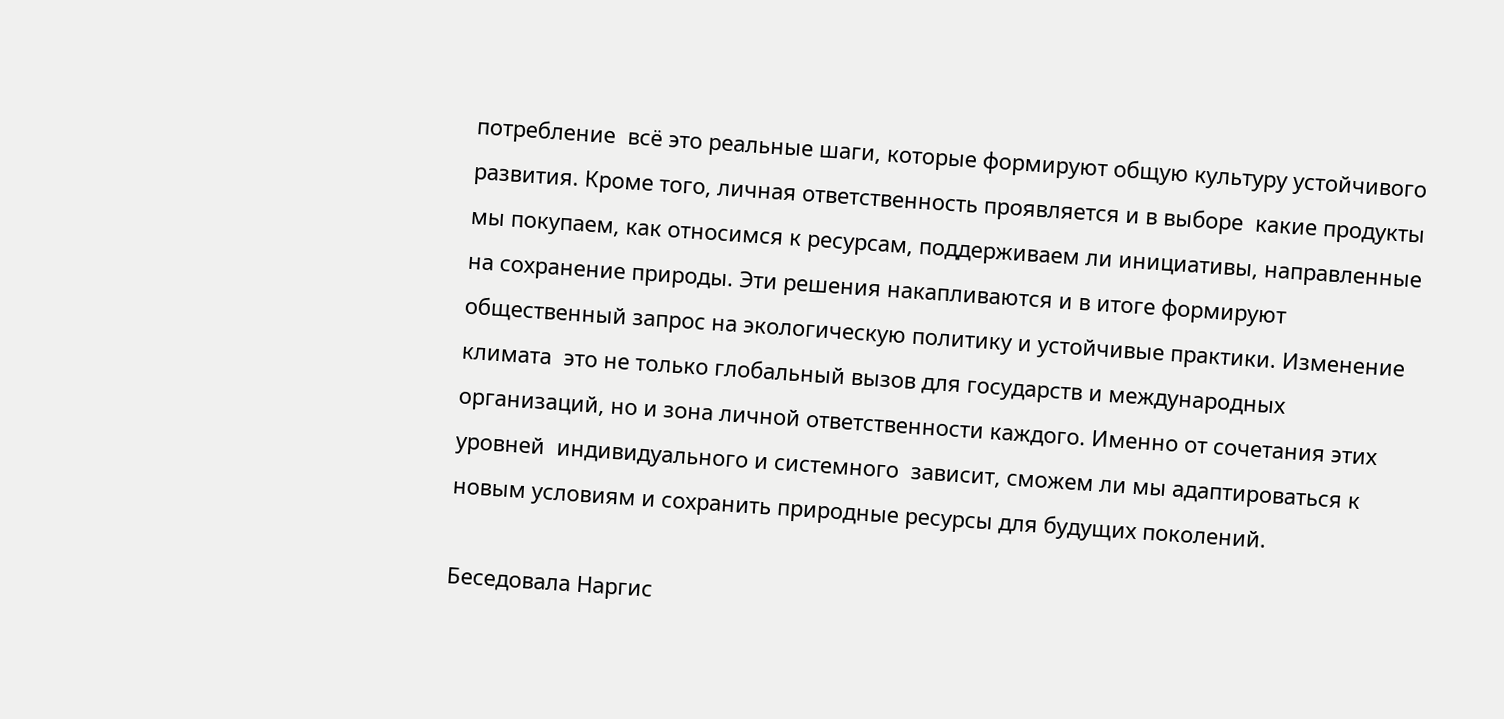потребление  всё это реальные шаги, которые формируют общую культуру устойчивого развития. Кроме того, личная ответственность проявляется и в выборе  какие продукты мы покупаем, как относимся к ресурсам, поддерживаем ли инициативы, направленные на сохранение природы. Эти решения накапливаются и в итоге формируют общественный запрос на экологическую политику и устойчивые практики. Изменение климата  это не только глобальный вызов для государств и международных организаций, но и зона личной ответственности каждого. Именно от сочетания этих уровней  индивидуального и системного  зависит, сможем ли мы адаптироваться к новым условиям и сохранить природные ресурсы для будущих поколений.

Беседовала Наргис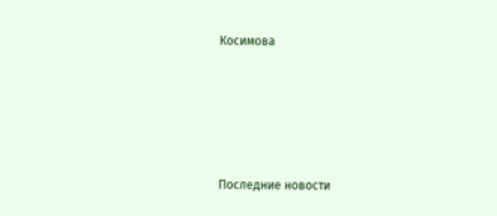Косимова





Последние новости